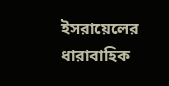ইসরায়েলের ধারাবাহিক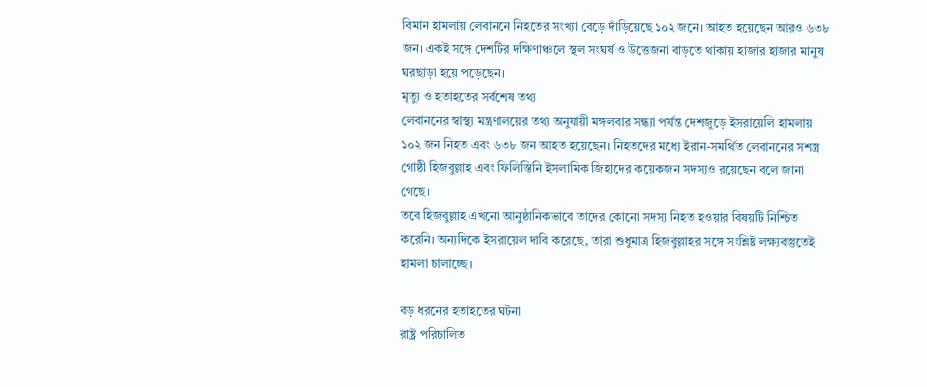বিমান হামলায় লেবাননে নিহতের সংখ্যা বেড়ে দাঁড়িয়েছে ১০২ জনে। আহত হয়েছেন আরও ৬৩৮ জন। একই সঙ্গে দেশটির দক্ষিণাঞ্চলে স্থল সংঘর্ষ ও উত্তেজনা বাড়তে থাকায় হাজার হাজার মানুষ ঘরছাড়া হয়ে পড়েছেন।
মৃত্যু ও হতাহতের সর্বশেষ তথ্য
লেবাননের স্বাস্থ্য মন্ত্রণালয়ের তথ্য অনুযায়ী মঙ্গলবার সন্ধ্যা পর্যন্ত দেশজুড়ে ইসরায়েলি হামলায় ১০২ জন নিহত এবং ৬৩৮ জন আহত হয়েছেন। নিহতদের মধ্যে ইরান-সমর্থিত লেবাননের সশস্ত্র গোষ্ঠী হিজবুল্লাহ এবং ফিলিস্তিনি ইসলামিক জিহাদের কয়েকজন সদস্যও রয়েছেন বলে জানা গেছে।
তবে হিজবুল্লাহ এখনো আনুষ্ঠানিকভাবে তাদের কোনো সদস্য নিহত হওয়ার বিষয়টি নিশ্চিত করেনি। অন্যদিকে ইসরায়েল দাবি করেছে, তারা শুধুমাত্র হিজবুল্লাহর সঙ্গে সংশ্লিষ্ট লক্ষ্যবস্তুতেই হামলা চালাচ্ছে।

বড় ধরনের হতাহতের ঘটনা
রাষ্ট্র পরিচালিত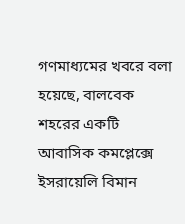গণমাধ্যমের খবরে বলা হয়েছে, বালবেক শহরের একটি আবাসিক কমপ্লেক্সে ইসরায়েলি বিমান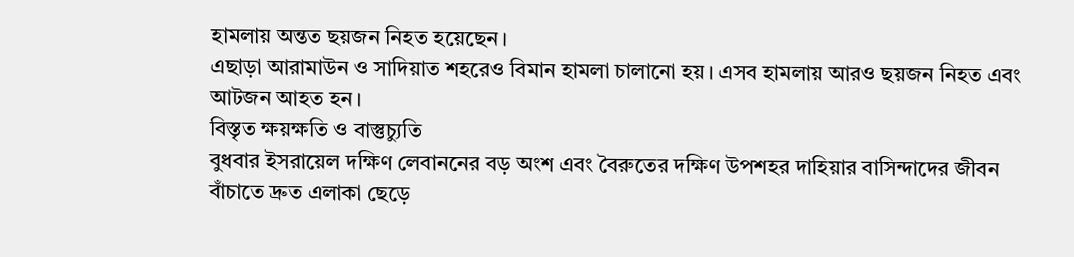হামলায় অন্তত ছয়জন নিহত হয়েছেন।
এছাড়া আরামাউন ও সাদিয়াত শহরেও বিমান হামলা চালানো হয়। এসব হামলায় আরও ছয়জন নিহত এবং আটজন আহত হন।
বিস্তৃত ক্ষয়ক্ষতি ও বাস্তুচ্যুতি
বুধবার ইসরায়েল দক্ষিণ লেবাননের বড় অংশ এবং বৈরুতের দক্ষিণ উপশহর দাহিয়ার বাসিন্দাদের জীবন বাঁচাতে দ্রুত এলাকা ছেড়ে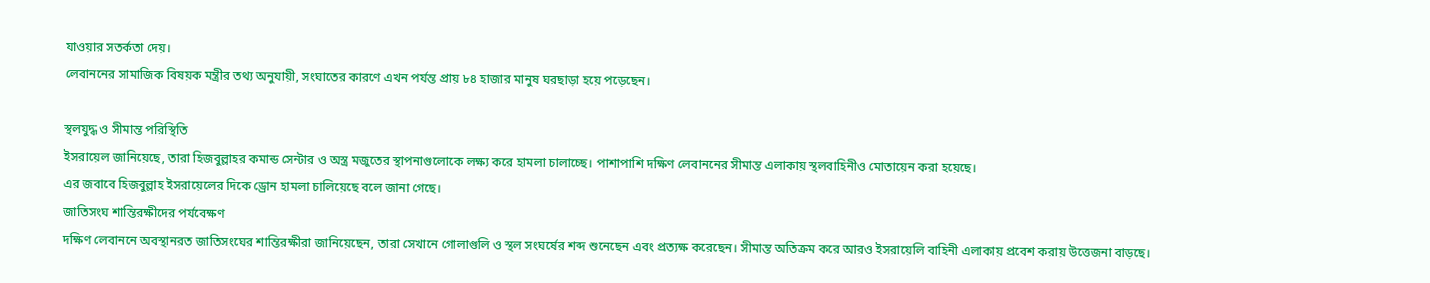যাওয়ার সতর্কতা দেয়।
লেবাননের সামাজিক বিষয়ক মন্ত্রীর তথ্য অনুযায়ী, সংঘাতের কারণে এখন পর্যন্ত প্রায় ৮৪ হাজার মানুষ ঘরছাড়া হয়ে পড়েছেন।

স্থলযুদ্ধ ও সীমান্ত পরিস্থিতি
ইসরায়েল জানিয়েছে, তারা হিজবুল্লাহর কমান্ড সেন্টার ও অস্ত্র মজুতের স্থাপনাগুলোকে লক্ষ্য করে হামলা চালাচ্ছে। পাশাপাশি দক্ষিণ লেবাননের সীমান্ত এলাকায় স্থলবাহিনীও মোতায়েন করা হয়েছে।
এর জবাবে হিজবুল্লাহ ইসরায়েলের দিকে ড্রোন হামলা চালিয়েছে বলে জানা গেছে।
জাতিসংঘ শান্তিরক্ষীদের পর্যবেক্ষণ
দক্ষিণ লেবাননে অবস্থানরত জাতিসংঘের শান্তিরক্ষীরা জানিয়েছেন, তারা সেখানে গোলাগুলি ও স্থল সংঘর্ষের শব্দ শুনেছেন এবং প্রত্যক্ষ করেছেন। সীমান্ত অতিক্রম করে আরও ইসরায়েলি বাহিনী এলাকায় প্রবেশ করায় উত্তেজনা বাড়ছে।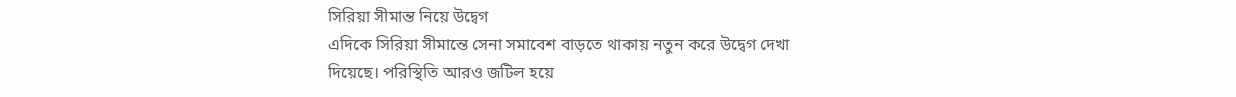সিরিয়া সীমান্ত নিয়ে উদ্বেগ
এদিকে সিরিয়া সীমান্তে সেনা সমাবেশ বাড়তে থাকায় নতুন করে উদ্বেগ দেখা দিয়েছে। পরিস্থিতি আরও জটিল হয়ে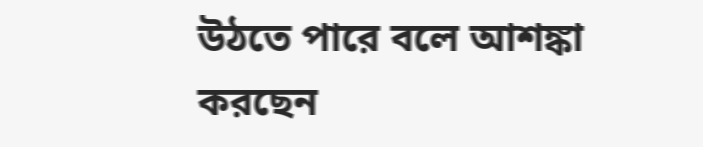উঠতে পারে বলে আশঙ্কা করছেন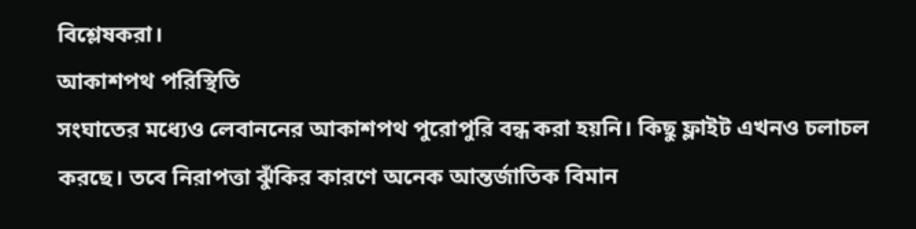বিশ্লেষকরা।
আকাশপথ পরিস্থিতি
সংঘাতের মধ্যেও লেবাননের আকাশপথ পুরোপুরি বন্ধ করা হয়নি। কিছু ফ্লাইট এখনও চলাচল করছে। তবে নিরাপত্তা ঝুঁকির কারণে অনেক আন্তর্জাতিক বিমান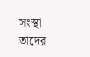সংস্থা তাদের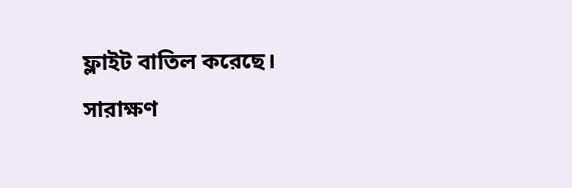ফ্লাইট বাতিল করেছে।
সারাক্ষণ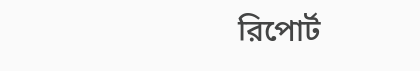রিপোর্ট